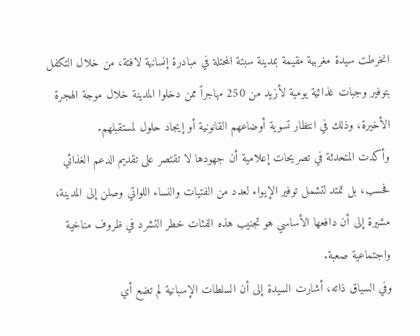انخرطت سيدة مغربية مقيمة بمدينة سبتة المحتلة في مبادرة إنسانية لافتة، من خلال التكفل بتوفير وجبات غذائية يومية لأزيد من 250 مهاجراً ممن دخلوا المدينة خلال موجة الهجرة الأخيرة، وذلك في انتظار تسوية أوضاعهم القانونية أو إيجاد حلول لمستقبلهم.
وأكدت المتحدثة في تصريحات إعلامية أن جهودها لا تقتصر على تقديم الدعم الغذائي فحسب، بل تمتد لتشمل توفير الإيواء لعدد من الفتيات والنساء اللواتي وصلن إلى المدينة، مشيرة إلى أن دافعها الأساسي هو تجنيب هذه الفئات خطر التشرد في ظروف مناخية واجتماعية صعبة.
وفي السياق ذاته، أشارت السيدة إلى أن السلطات الإسبانية لم تضع أي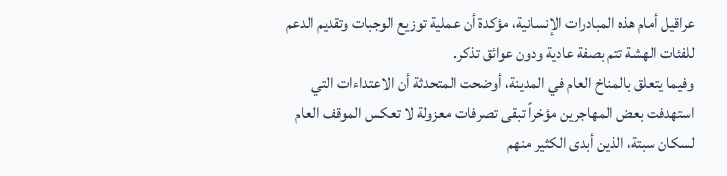عراقيل أمام هذه المبادرات الإنسانية، مؤكدة أن عملية توزيع الوجبات وتقديم الدعم للفئات الهشة تتم بصفة عادية ودون عوائق تذكر.
وفيما يتعلق بالمناخ العام في المدينة، أوضحت المتحدثة أن الاعتداءات التي استهدفت بعض المهاجرين مؤخراً تبقى تصرفات معزولة لا تعكس الموقف العام لسكان سبتة، الذين أبدى الكثير منهم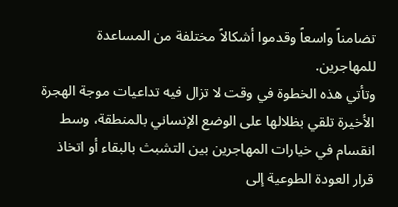تضامناً واسعاً وقدموا أشكالاً مختلفة من المساعدة للمهاجرين.
وتأتي هذه الخطوة في وقت لا تزال فيه تداعيات موجة الهجرة الأخيرة تلقي بظلالها على الوضع الإنساني بالمنطقة، وسط انقسام في خيارات المهاجرين بين التشبث بالبقاء أو اتخاذ قرار العودة الطوعية إلى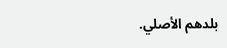بلدهم الأصلي.